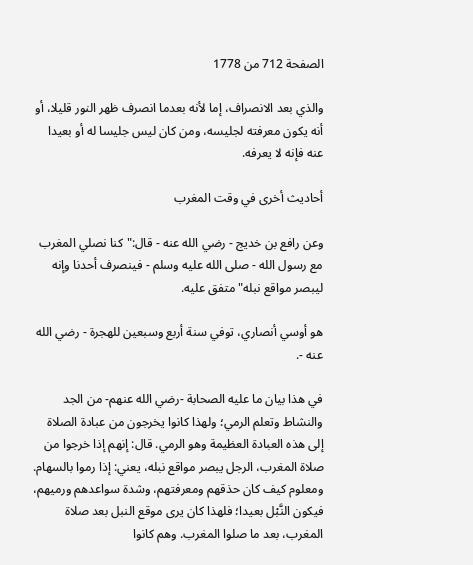الصفحة 712 من 1778

والذي بعد الانصراف، إما لأنه بعدما انصرف ظهر النور قليلا، أو أنه يكون معرفته لجليسه، ومن كان ليس جليسا له أو بعيدا عنه فإنه لا يعرفه.

أحاديث أخرى في وقت المغرب

وعن رافع بن خديج - رضي الله عنه - قال:"كنا نصلي المغرب مع رسول الله - صلى الله عليه وسلم - فينصرف أحدنا وإنه ليبصر مواقع نبله"متفق عليه.

هو أوسي أنصاري، توفي سنة أربع وسبعين للهجرة - رضي الله عنه -.

في هذا بيان ما عليه الصحابة -رضي الله عنهم- من الجد والنشاط وتعلم الرمي؛ ولهذا كانوا يخرجون من عبادة الصلاة إلى هذه العبادة العظيمة وهو الرمي. قال: إنهم إذا خرجوا من صلاة المغرب، الرجل يبصر مواقع نبله، يعني: إذا رموا بالسهام. ومعلوم كيف كان حذقهم ومعرفتهم، وشدة سواعدهم ورميهم، فيكون النَّبْل بعيدا؛ فلهذا كان يرى موقع النبل بعد صلاة المغرب، بعد ما صلوا المغرب. وهم كانوا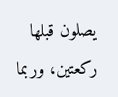يصلون قبلها ركعتين، وربما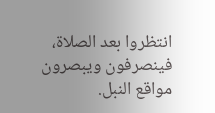انتظروا بعد الصلاة، فينصرفون ويبصرون مواقع النبل.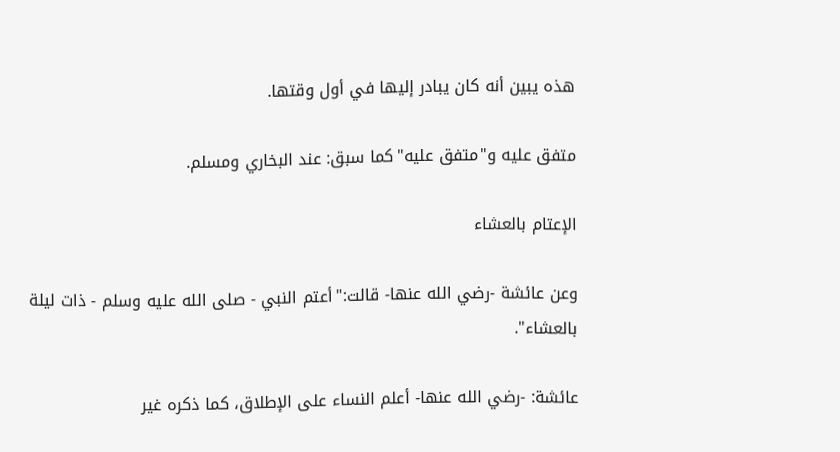هذه يبين أنه كان يبادر إليها في أول وقتها.

متفق عليه و"متفق عليه"كما سبق: عند البخاري ومسلم.

الإعتام بالعشاء

وعن عائشة -رضي الله عنها- قالت:"أعتم النبي - صلى الله عليه وسلم - ذات ليلة بالعشاء".

عائشة: -رضي الله عنها- أعلم النساء على الإطلاق، كما ذكره غير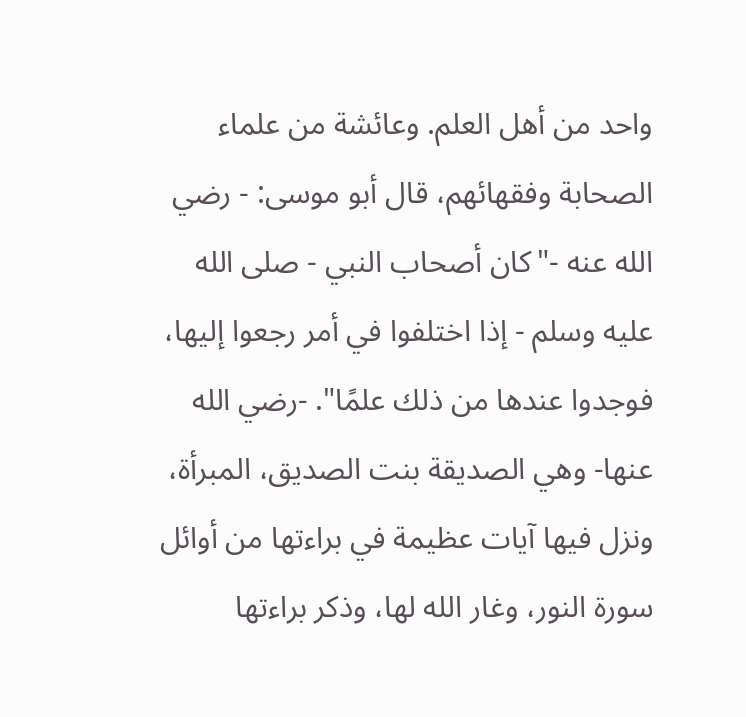واحد من أهل العلم. وعائشة من علماء الصحابة وفقهائهم، قال أبو موسى: - رضي الله عنه -"كان أصحاب النبي - صلى الله عليه وسلم - إذا اختلفوا في أمر رجعوا إليها، فوجدوا عندها من ذلك علمًا". -رضي الله عنها- وهي الصديقة بنت الصديق، المبرأة، ونزل فيها آيات عظيمة في براءتها من أوائل سورة النور، وغار الله لها، وذكر براءتها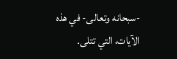-سبحانه وتعالى- في هذه الآيات، التي تتلى.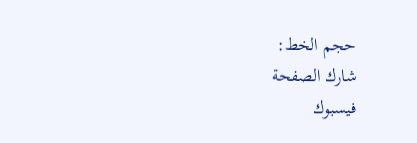حجم الخط:
شارك الصفحة
فيسبوك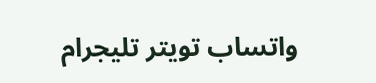واتساب تويتر تليجرام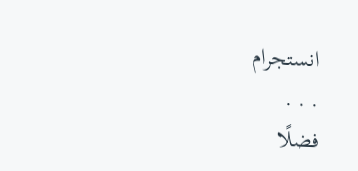انستجرام
. . .
فضلًا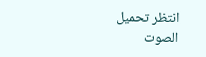انتظر تحميل الصوت